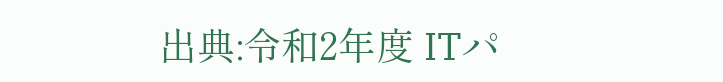出典:令和2年度 ITパ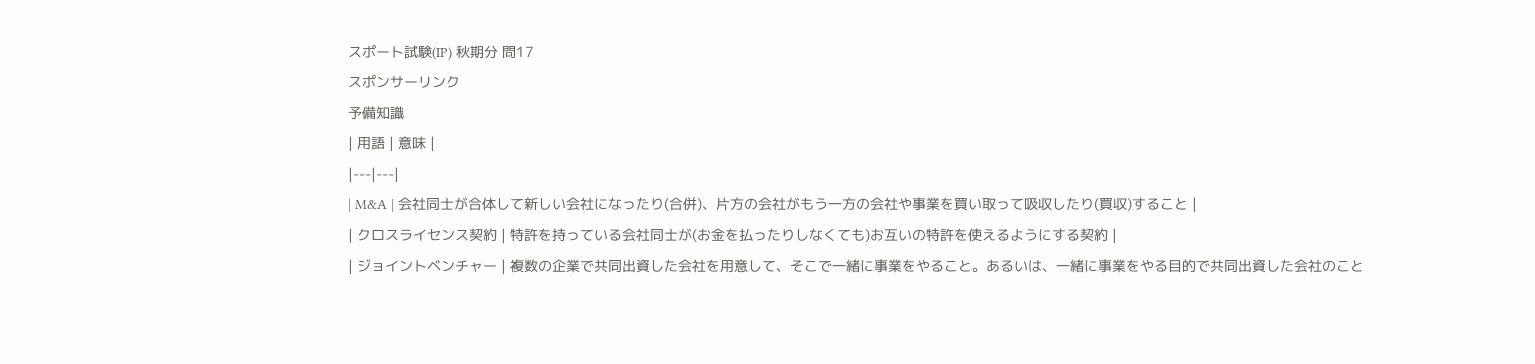スポート試験(IP) 秋期分 問17
スポンサーリンク
予備知識
| 用語 | 意味 |
|---|---|
| M&A | 会社同士が合体して新しい会社になったり(合併)、片方の会社がもう一方の会社や事業を買い取って吸収したり(買収)すること |
| クロスライセンス契約 | 特許を持っている会社同士が(お金を払ったりしなくても)お互いの特許を使えるようにする契約 |
| ジョイントベンチャー | 複数の企業で共同出資した会社を用意して、そこで一緒に事業をやること。あるいは、一緒に事業をやる目的で共同出資した会社のこと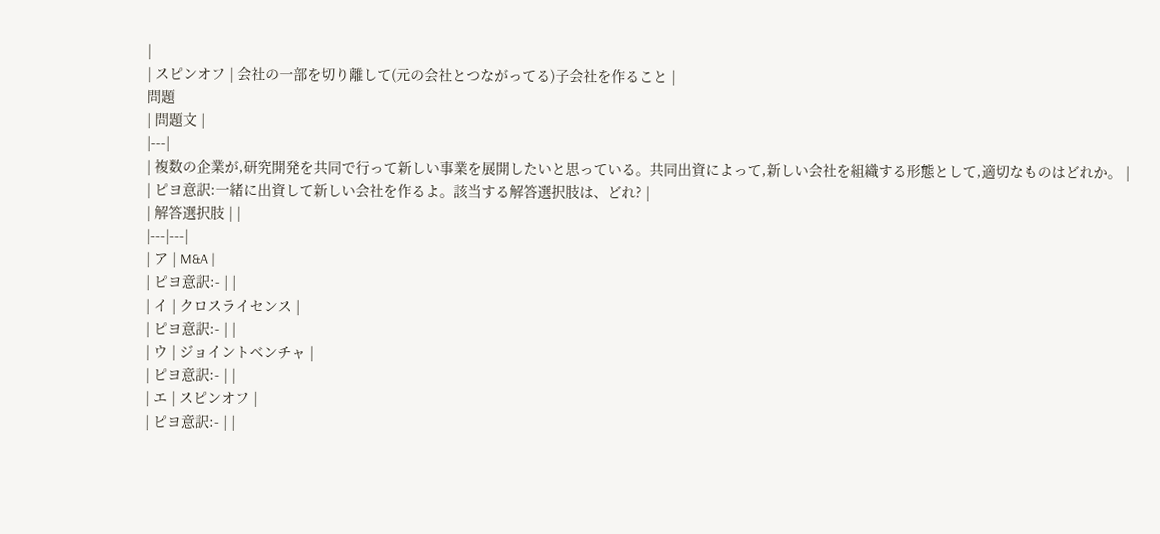|
| スピンオフ | 会社の一部を切り離して(元の会社とつながってる)子会社を作ること |
問題
| 問題文 |
|---|
| 複数の企業が,研究開発を共同で行って新しい事業を展開したいと思っている。共同出資によって,新しい会社を組織する形態として,適切なものはどれか。 |
| ピヨ意訳:一緒に出資して新しい会社を作るよ。該当する解答選択肢は、どれ? |
| 解答選択肢 | |
|---|---|
| ア | M&A |
| ピヨ意訳:- | |
| イ | クロスライセンス |
| ピヨ意訳:- | |
| ウ | ジョイントベンチャ |
| ピヨ意訳:- | |
| エ | スピンオフ |
| ピヨ意訳:- | |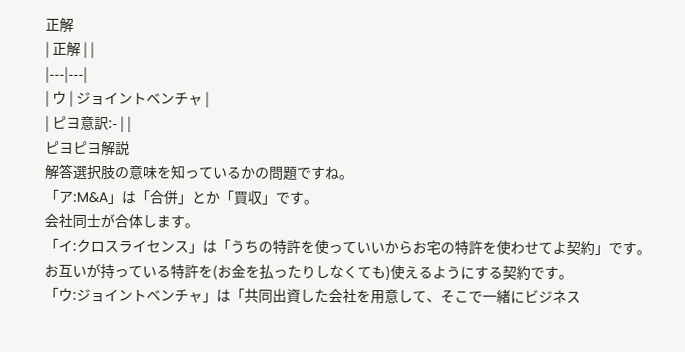正解
| 正解 | |
|---|---|
| ウ | ジョイントベンチャ |
| ピヨ意訳:- | |
ピヨピヨ解説
解答選択肢の意味を知っているかの問題ですね。
「ア:M&A」は「合併」とか「買収」です。
会社同士が合体します。
「イ:クロスライセンス」は「うちの特許を使っていいからお宅の特許を使わせてよ契約」です。
お互いが持っている特許を(お金を払ったりしなくても)使えるようにする契約です。
「ウ:ジョイントベンチャ」は「共同出資した会社を用意して、そこで一緒にビジネス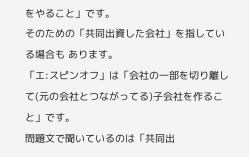をやること」です。
そのための「共同出資した会社」を指している場合も あります。
「エ:スピンオフ」は「会社の一部を切り離して(元の会社とつながってる)子会社を作ること」です。
問題文で聞いているのは「共同出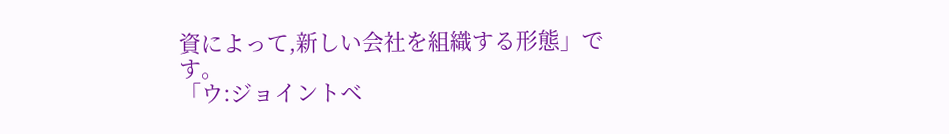資によって,新しい会社を組織する形態」です。
「ウ:ジョイントベ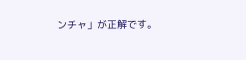ンチャ」が正解です。